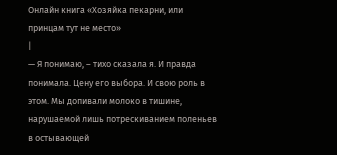Онлайн книга «Хозяйка пекарни, или принцам тут не место»
|
— Я понимаю, – тихо сказала я. И правда понимала. Цену его выбора. И свою роль в этом. Мы допивали молоко в тишине, нарушаемой лишь потрескиванием поленьев в остывающей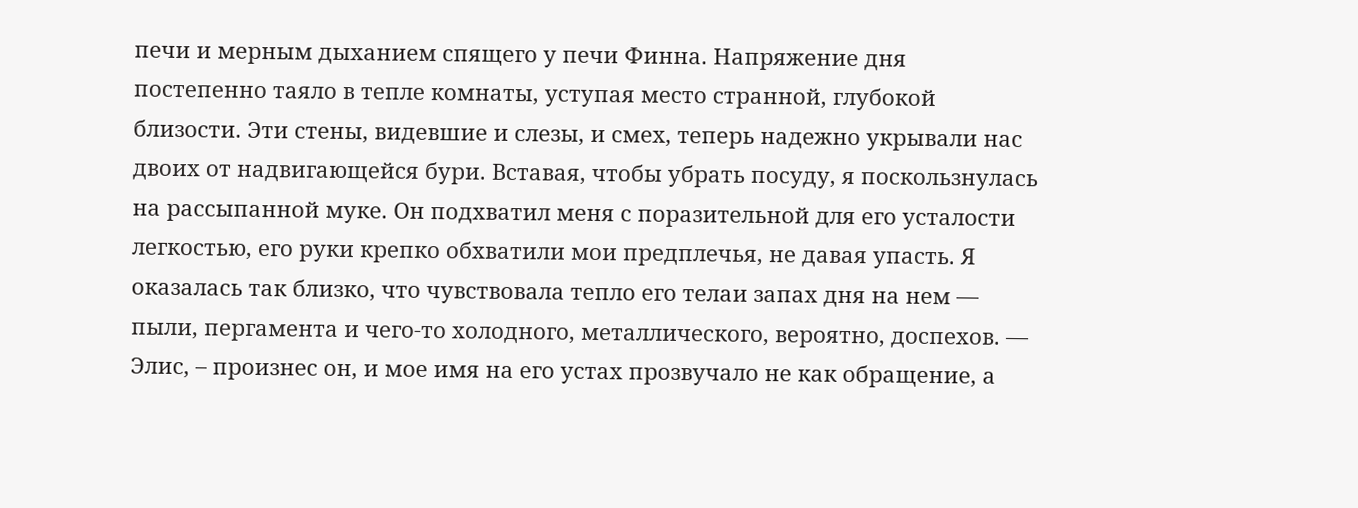печи и мерным дыханием спящего у печи Финна. Напряжение дня постепенно таяло в тепле комнаты, уступая место странной, глубокой близости. Эти стены, видевшие и слезы, и смех, теперь надежно укрывали нас двоих от надвигающейся бури. Вставая, чтобы убрать посуду, я поскользнулась на рассыпанной муке. Он подхватил меня с поразительной для его усталости легкостью, его руки крепко обхватили мои предплечья, не давая упасть. Я оказалась так близко, что чувствовала тепло его телаи запах дня на нем — пыли, пергамента и чего-то холодного, металлического, вероятно, доспехов. — Элис, – произнес он, и мое имя на его устах прозвучало не как обращение, а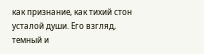как признание, как тихий стон усталой души. Его взгляд, темный и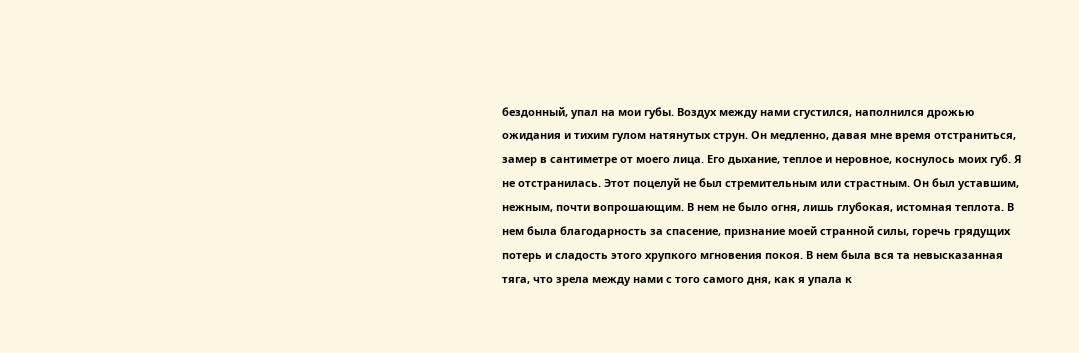бездонный, упал на мои губы. Воздух между нами сгустился, наполнился дрожью ожидания и тихим гулом натянутых струн. Он медленно, давая мне время отстраниться, замер в сантиметре от моего лица. Его дыхание, теплое и неровное, коснулось моих губ. Я не отстранилась. Этот поцелуй не был стремительным или страстным. Он был уставшим, нежным, почти вопрошающим. В нем не было огня, лишь глубокая, истомная теплота. В нем была благодарность за спасение, признание моей странной силы, горечь грядущих потерь и сладость этого хрупкого мгновения покоя. В нем была вся та невысказанная тяга, что зрела между нами с того самого дня, как я упала к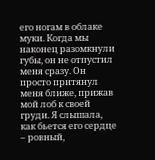его ногам в облаке муки. Когда мы наконец разомкнули губы, он не отпустил меня сразу. Он просто притянул меня ближе, прижав мой лоб к своей груди. Я слышала, как бьется его сердце – ровный,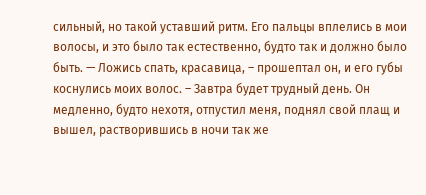сильный, но такой уставший ритм. Его пальцы вплелись в мои волосы, и это было так естественно, будто так и должно было быть. — Ложись спать, красавица, – прошептал он, и его губы коснулись моих волос. – Завтра будет трудный день. Он медленно, будто нехотя, отпустил меня, поднял свой плащ и вышел, растворившись в ночи так же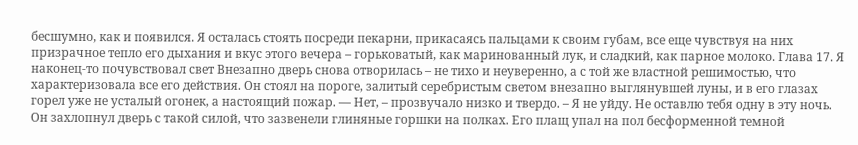бесшумно, как и появился. Я осталась стоять посреди пекарни, прикасаясь пальцами к своим губам, все еще чувствуя на них призрачное тепло его дыхания и вкус этого вечера – горьковатый, как маринованный лук, и сладкий, как парное молоко. Глава 17. Я наконец-то почувствовал свет Внезапно дверь снова отворилась – не тихо и неуверенно, а с той же властной решимостью, что характеризовала все его действия. Он стоял на пороге, залитый серебристым светом внезапно выглянувшей луны, и в его глазах горел уже не усталый огонек, а настоящий пожар. — Нет, – прозвучало низко и твердо. – Я не уйду. Не оставлю тебя одну в эту ночь. Он захлопнул дверь с такой силой, что зазвенели глиняные горшки на полках. Его плащ упал на пол бесформенной темной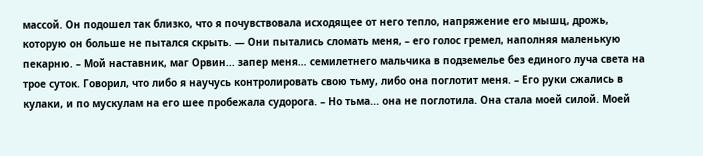массой. Он подошел так близко, что я почувствовала исходящее от него тепло, напряжение его мышц, дрожь, которую он больше не пытался скрыть. — Они пытались сломать меня, – его голос гремел, наполняя маленькую пекарню. – Мой наставник, маг Орвин... запер меня… семилетнего мальчика в подземелье без единого луча света на трое суток. Говорил, что либо я научусь контролировать свою тьму, либо она поглотит меня. – Его руки сжались в кулаки, и по мускулам на его шее пробежала судорога. – Но тьма... она не поглотила. Она стала моей силой. Моей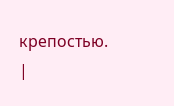крепостью. |